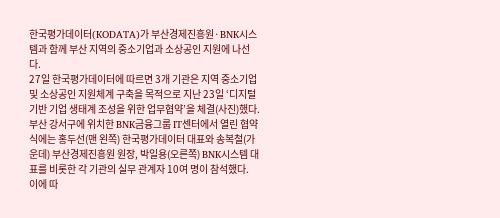한국평가데이터(KODATA)가 부산경제진흥원·BNK시스템과 함께 부산 지역의 중소기업과 소상공인 지원에 나선다.
27일 한국평가데이터에 따르면 3개 기관은 지역 중소기업 및 소상공인 지원체계 구축을 목적으로 지난 23일 ‘디지털 기반 기업 생태계 조성을 위한 업무협약’을 체결(사진)했다. 부산 강서구에 위치한 BNK금융그룹 IT센터에서 열린 협약식에는 홍두선(맨 왼쪽) 한국평가데이터 대표와 송복철(가운데) 부산경제진흥원 원장, 박일용(오른쪽) BNK시스템 대표를 비롯한 각 기관의 실무 관계자 10여 명이 참석했다.
이에 따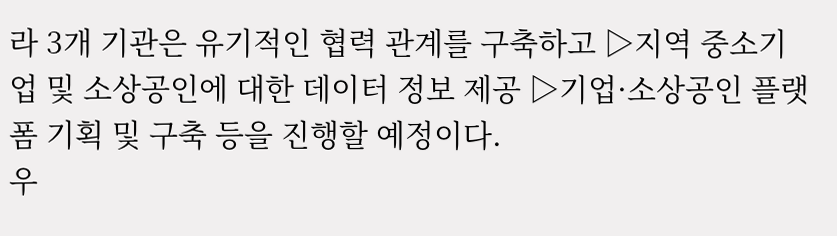라 3개 기관은 유기적인 협력 관계를 구축하고 ▷지역 중소기업 및 소상공인에 대한 데이터 정보 제공 ▷기업·소상공인 플랫폼 기획 및 구축 등을 진행할 예정이다.
우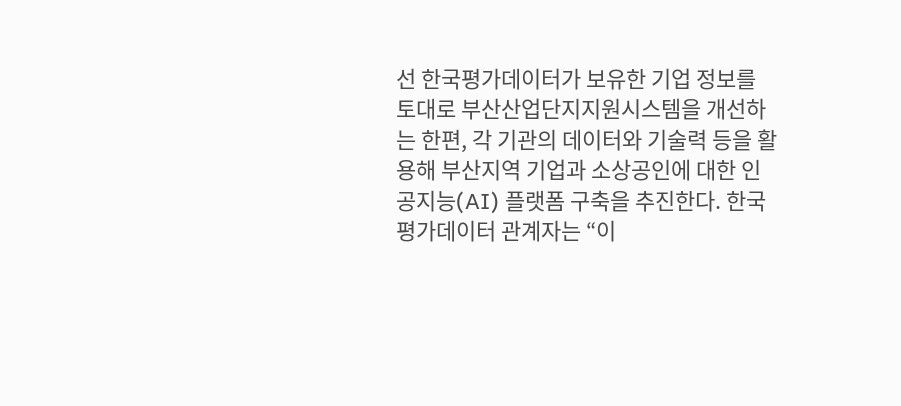선 한국평가데이터가 보유한 기업 정보를 토대로 부산산업단지지원시스템을 개선하는 한편, 각 기관의 데이터와 기술력 등을 활용해 부산지역 기업과 소상공인에 대한 인공지능(AI) 플랫폼 구축을 추진한다. 한국평가데이터 관계자는 “이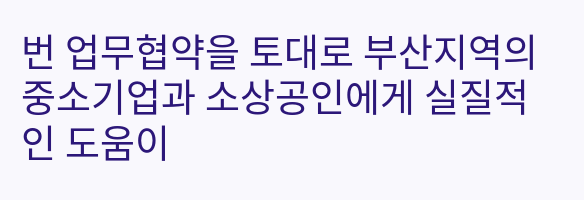번 업무협약을 토대로 부산지역의 중소기업과 소상공인에게 실질적인 도움이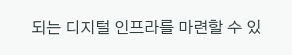되는 디지털 인프라를 마련할 수 있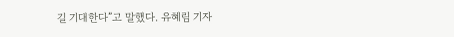길 기대한다”고 말했다. 유혜림 기자